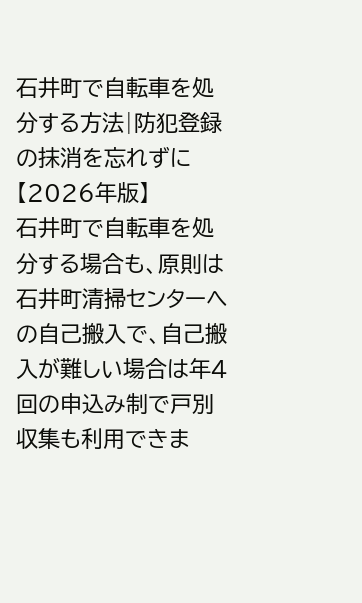石井町で自転車を処分する方法|防犯登録の抹消を忘れずに【2026年版】
石井町で自転車を処分する場合も、原則は石井町清掃センターへの自己搬入で、自己搬入が難しい場合は年4回の申込み制で戸別収集も利用できま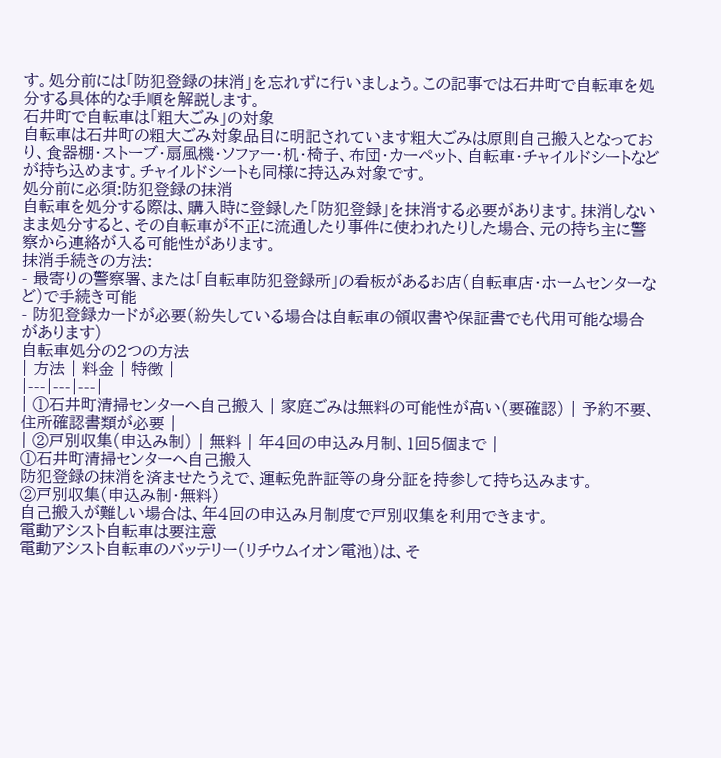す。処分前には「防犯登録の抹消」を忘れずに行いましょう。この記事では石井町で自転車を処分する具体的な手順を解説します。
石井町で自転車は「粗大ごみ」の対象
自転車は石井町の粗大ごみ対象品目に明記されています粗大ごみは原則自己搬入となっており、食器棚・ストーブ・扇風機・ソファー・机・椅子、布団・カーペット、自転車・チャイルドシートなどが持ち込めます。チャイルドシートも同様に持込み対象です。
処分前に必須:防犯登録の抹消
自転車を処分する際は、購入時に登録した「防犯登録」を抹消する必要があります。抹消しないまま処分すると、その自転車が不正に流通したり事件に使われたりした場合、元の持ち主に警察から連絡が入る可能性があります。
抹消手続きの方法:
- 最寄りの警察署、または「自転車防犯登録所」の看板があるお店(自転車店・ホームセンターなど)で手続き可能
- 防犯登録カードが必要(紛失している場合は自転車の領収書や保証書でも代用可能な場合があります)
自転車処分の2つの方法
| 方法 | 料金 | 特徴 |
|---|---|---|
| ①石井町清掃センターへ自己搬入 | 家庭ごみは無料の可能性が高い(要確認) | 予約不要、住所確認書類が必要 |
| ②戸別収集(申込み制) | 無料 | 年4回の申込み月制、1回5個まで |
①石井町清掃センターへ自己搬入
防犯登録の抹消を済ませたうえで、運転免許証等の身分証を持参して持ち込みます。
②戸別収集(申込み制・無料)
自己搬入が難しい場合は、年4回の申込み月制度で戸別収集を利用できます。
電動アシスト自転車は要注意
電動アシスト自転車のバッテリー(リチウムイオン電池)は、そ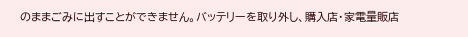のままごみに出すことができません。バッテリーを取り外し、購入店・家電量販店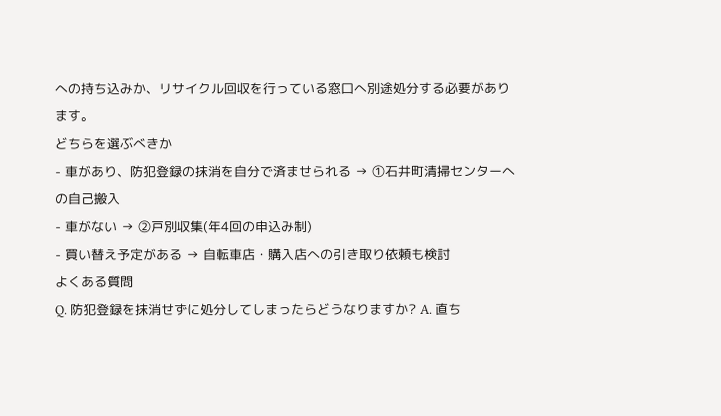への持ち込みか、リサイクル回収を行っている窓口へ別途処分する必要があります。
どちらを選ぶべきか
- 車があり、防犯登録の抹消を自分で済ませられる → ①石井町清掃センターへの自己搬入
- 車がない → ②戸別収集(年4回の申込み制)
- 買い替え予定がある → 自転車店・購入店への引き取り依頼も検討
よくある質問
Q. 防犯登録を抹消せずに処分してしまったらどうなりますか? A. 直ち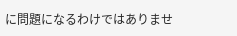に問題になるわけではありませ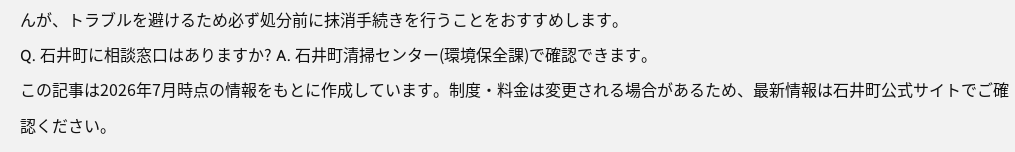んが、トラブルを避けるため必ず処分前に抹消手続きを行うことをおすすめします。
Q. 石井町に相談窓口はありますか? A. 石井町清掃センター(環境保全課)で確認できます。
この記事は2026年7月時点の情報をもとに作成しています。制度・料金は変更される場合があるため、最新情報は石井町公式サイトでご確認ください。